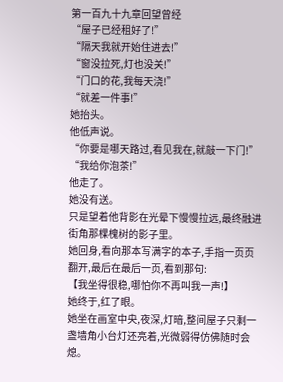第一百九十九章回望曾经
“屋子已经租好了!”
“隔天我就开始住进去!”
“窗没拉死,灯也没关!”
“门口的花,我每天浇!”
“就差一件事!”
她抬头。
他低声说。
“你要是哪天路过,看见我在,就敲一下门!”
“我给你泡茶!”
他走了。
她没有送。
只是望着他背影在光晕下慢慢拉远,最终融进街角那棵槐树的影子里。
她回身,看向那本写满字的本子,手指一页页翻开,最后在最后一页,看到那句:
【我坐得很稳,哪怕你不再叫我一声!】
她终于,红了眼。
她坐在画室中央,夜深,灯暗,整间屋子只剩一盏墙角小台灯还亮着,光微弱得仿佛随时会熄。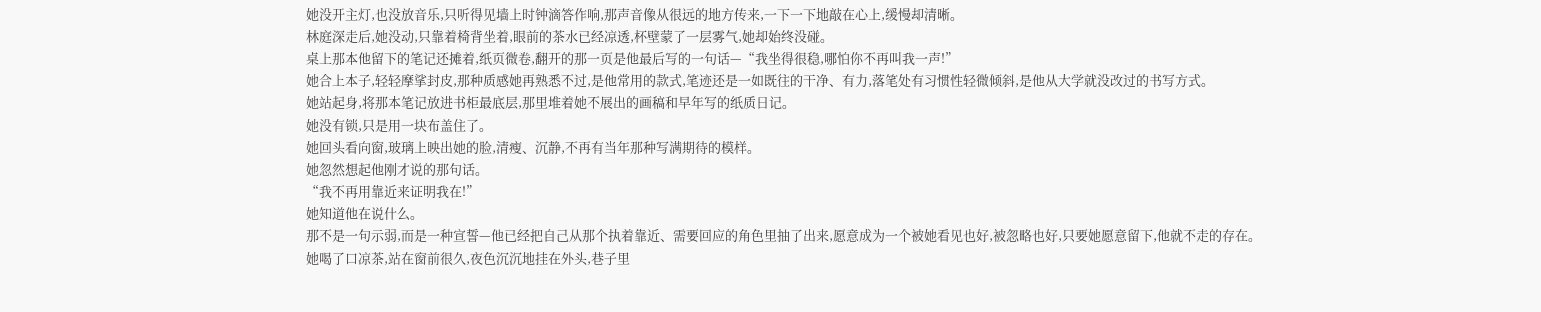她没开主灯,也没放音乐,只听得见墙上时钟滴答作响,那声音像从很远的地方传来,一下一下地敲在心上,缓慢却清晰。
林庭深走后,她没动,只靠着椅背坐着,眼前的茶水已经凉透,杯壁蒙了一层雾气,她却始终没碰。
桌上那本他留下的笔记还摊着,纸页微卷,翻开的那一页是他最后写的一句话—“我坐得很稳,哪怕你不再叫我一声!”
她合上本子,轻轻摩挲封皮,那种质感她再熟悉不过,是他常用的款式,笔迹还是一如既往的干净、有力,落笔处有习惯性轻微倾斜,是他从大学就没改过的书写方式。
她站起身,将那本笔记放进书柜最底层,那里堆着她不展出的画稿和早年写的纸质日记。
她没有锁,只是用一块布盖住了。
她回头看向窗,玻璃上映出她的脸,清瘦、沉静,不再有当年那种写满期待的模样。
她忽然想起他刚才说的那句话。
“我不再用靠近来证明我在!”
她知道他在说什么。
那不是一句示弱,而是一种宣誓—他已经把自己从那个执着靠近、需要回应的角色里抽了出来,愿意成为一个被她看见也好,被忽略也好,只要她愿意留下,他就不走的存在。
她喝了口凉茶,站在窗前很久,夜色沉沉地挂在外头,巷子里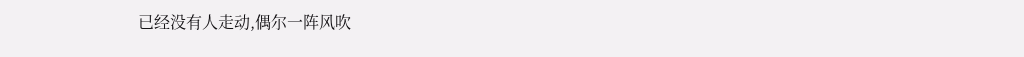已经没有人走动,偶尔一阵风吹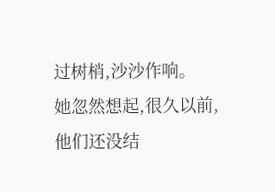过树梢,沙沙作响。
她忽然想起,很久以前,他们还没结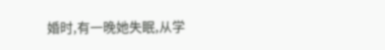婚时,有一晚她失眠,从学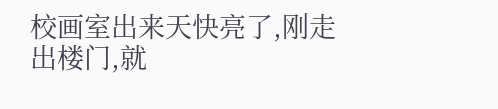校画室出来天快亮了,刚走出楼门,就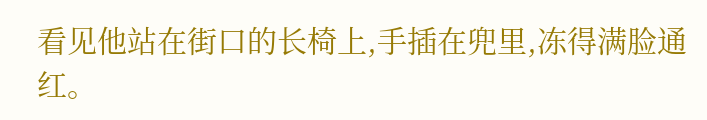看见他站在街口的长椅上,手插在兜里,冻得满脸通红。